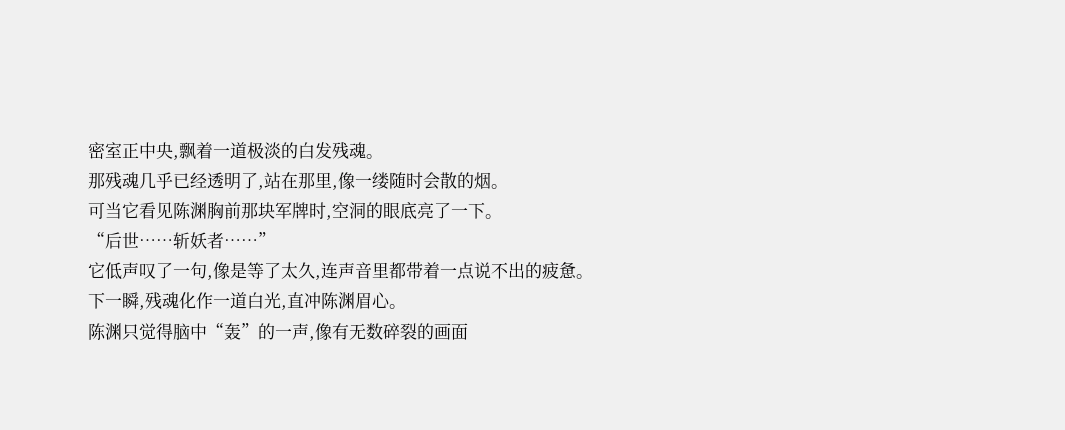密室正中央,飘着一道极淡的白发残魂。
那残魂几乎已经透明了,站在那里,像一缕随时会散的烟。
可当它看见陈渊胸前那块军牌时,空洞的眼底亮了一下。
“后世……斩妖者……”
它低声叹了一句,像是等了太久,连声音里都带着一点说不出的疲惫。
下一瞬,残魂化作一道白光,直冲陈渊眉心。
陈渊只觉得脑中“轰”的一声,像有无数碎裂的画面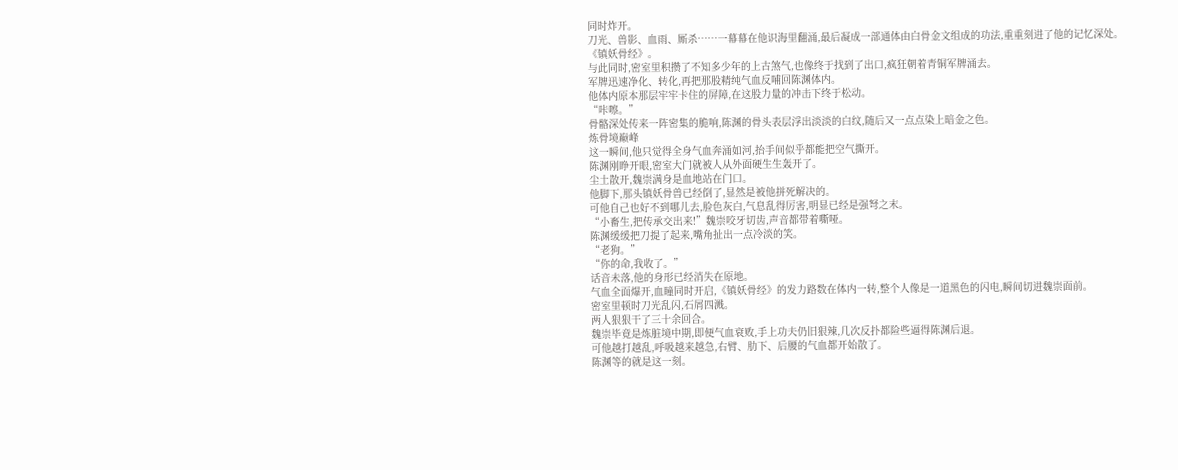同时炸开。
刀光、兽影、血雨、厮杀……一幕幕在他识海里翻涌,最后凝成一部通体由白骨金文组成的功法,重重刻进了他的记忆深处。
《镇妖骨经》。
与此同时,密室里积攒了不知多少年的上古煞气,也像终于找到了出口,疯狂朝着青铜军牌涌去。
军牌迅速净化、转化,再把那股精纯气血反哺回陈渊体内。
他体内原本那层牢牢卡住的屏障,在这股力量的冲击下终于松动。
“咔嚓。”
骨骼深处传来一阵密集的脆响,陈渊的骨头表层浮出淡淡的白纹,随后又一点点染上暗金之色。
炼骨境巅峰
这一瞬间,他只觉得全身气血奔涌如河,抬手间似乎都能把空气撕开。
陈渊刚睁开眼,密室大门就被人从外面硬生生轰开了。
尘土散开,魏崇满身是血地站在门口。
他脚下,那头镇妖骨兽已经倒了,显然是被他拼死解决的。
可他自己也好不到哪儿去,脸色灰白,气息乱得厉害,明显已经是强弩之末。
“小畜生,把传承交出来!”魏崇咬牙切齿,声音都带着嘶哑。
陈渊缓缓把刀提了起来,嘴角扯出一点冷淡的笑。
“老狗。”
“你的命,我收了。”
话音未落,他的身形已经消失在原地。
气血全面爆开,血瞳同时开启,《镇妖骨经》的发力路数在体内一转,整个人像是一道黑色的闪电,瞬间切进魏崇面前。
密室里顿时刀光乱闪,石屑四溅。
两人狠狠干了三十余回合。
魏崇毕竟是炼脏境中期,即便气血衰败,手上功夫仍旧狠辣,几次反扑都险些逼得陈渊后退。
可他越打越乱,呼吸越来越急,右臂、肋下、后腰的气血都开始散了。
陈渊等的就是这一刻。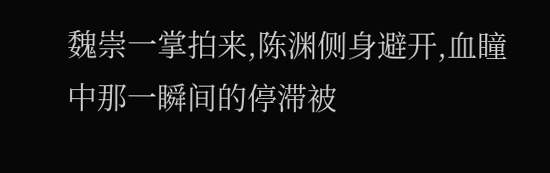魏崇一掌拍来,陈渊侧身避开,血瞳中那一瞬间的停滞被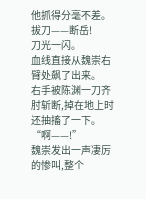他抓得分毫不差。
拔刀——断岳!
刀光一闪。
血线直接从魏崇右臂处飙了出来。
右手被陈渊一刀齐肘斩断,掉在地上时还抽搐了一下。
“啊——!”
魏崇发出一声凄厉的惨叫,整个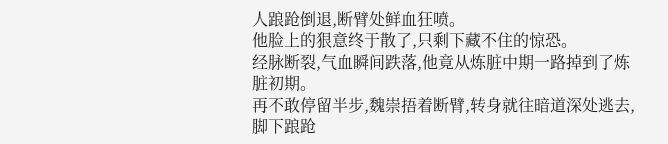人踉跄倒退,断臂处鲜血狂喷。
他脸上的狠意终于散了,只剩下藏不住的惊恐。
经脉断裂,气血瞬间跌落,他竟从炼脏中期一路掉到了炼脏初期。
再不敢停留半步,魏崇捂着断臂,转身就往暗道深处逃去,脚下踉跄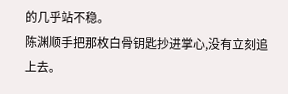的几乎站不稳。
陈渊顺手把那枚白骨钥匙抄进掌心,没有立刻追上去。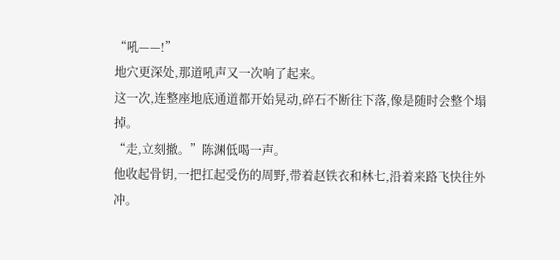“吼——!”
地穴更深处,那道吼声又一次响了起来。
这一次,连整座地底通道都开始晃动,碎石不断往下落,像是随时会整个塌掉。
“走,立刻撤。”陈渊低喝一声。
他收起骨钥,一把扛起受伤的周野,带着赵铁衣和林七,沿着来路飞快往外冲。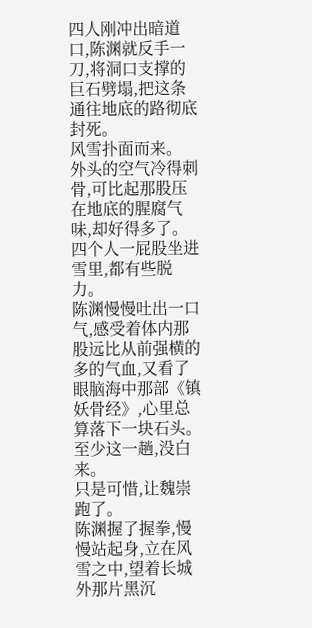四人刚冲出暗道口,陈渊就反手一刀,将洞口支撑的巨石劈塌,把这条通往地底的路彻底封死。
风雪扑面而来。
外头的空气冷得刺骨,可比起那股压在地底的腥腐气味,却好得多了。
四个人一屁股坐进雪里,都有些脱力。
陈渊慢慢吐出一口气,感受着体内那股远比从前强横的多的气血,又看了眼脑海中那部《镇妖骨经》,心里总算落下一块石头。
至少这一趟,没白来。
只是可惜,让魏崇跑了。
陈渊握了握拳,慢慢站起身,立在风雪之中,望着长城外那片黑沉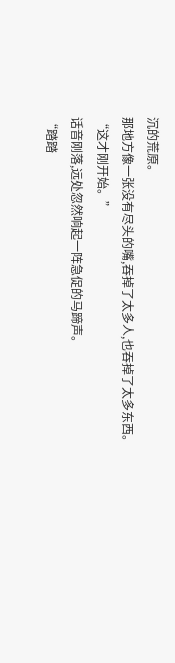沉的荒原。
那地方像一张没有尽头的嘴,吞掉了太多人,也吞掉了太多东西。
“这才刚开始。”
话音刚落,远处忽然响起一阵急促的马蹄声。
“踏踏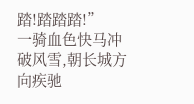踏!踏踏踏!”
一骑血色快马冲破风雪,朝长城方向疾驰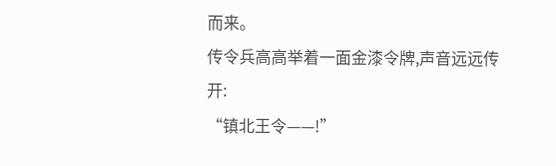而来。
传令兵高高举着一面金漆令牌,声音远远传开:
“镇北王令——!”